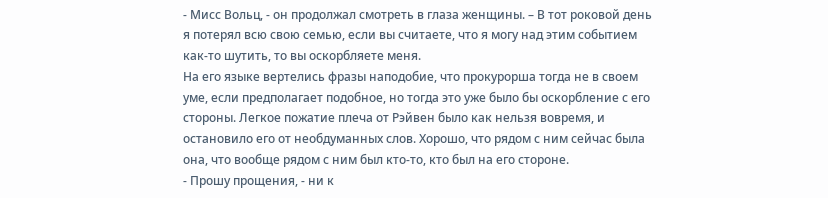- Мисс Вольц, - он продолжал смотреть в глаза женщины. – В тот роковой день я потерял всю свою семью, если вы считаете, что я могу над этим событием как-то шутить, то вы оскорбляете меня.
На его языке вертелись фразы наподобие, что прокурорша тогда не в своем уме, если предполагает подобное, но тогда это уже было бы оскорбление с его стороны. Легкое пожатие плеча от Рэйвен было как нельзя вовремя, и остановило его от необдуманных слов. Хорошо, что рядом с ним сейчас была она, что вообще рядом с ним был кто-то, кто был на его стороне.
- Прошу прощения, - ни к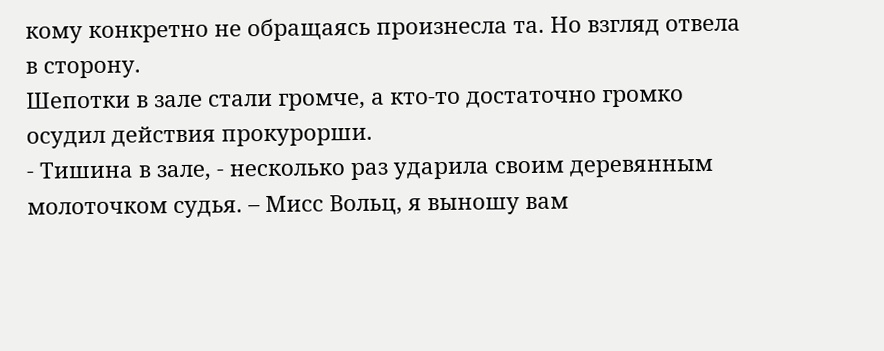кому конкретно не обращаясь произнесла та. Но взгляд отвела в сторону.
Шепотки в зале стали громче, а кто-то достаточно громко осудил действия прокурорши.
- Тишина в зале, - несколько раз ударила своим деревянным молоточком судья. – Мисс Вольц, я выношу вам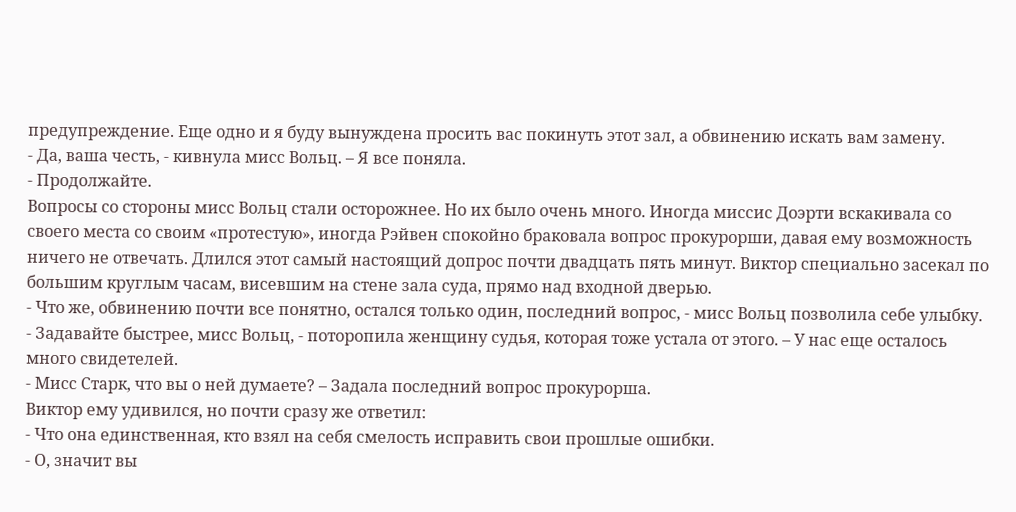предупреждение. Еще одно и я буду вынуждена просить вас покинуть этот зал, а обвинению искать вам замену.
- Да, ваша честь, - кивнула мисс Вольц. – Я все поняла.
- Продолжайте.
Вопросы со стороны мисс Вольц стали осторожнее. Но их было очень много. Иногда миссис Доэрти вскакивала со своего места со своим «протестую», иногда Рэйвен спокойно браковала вопрос прокурорши, давая ему возможность ничего не отвечать. Длился этот самый настоящий допрос почти двадцать пять минут. Виктор специально засекал по большим круглым часам, висевшим на стене зала суда, прямо над входной дверью.
- Что же, обвинению почти все понятно, остался только один, последний вопрос, - мисс Вольц позволила себе улыбку.
- Задавайте быстрее, мисс Вольц, - поторопила женщину судья, которая тоже устала от этого. – У нас еще осталось много свидетелей.
- Мисс Старк, что вы о ней думаете? – Задала последний вопрос прокурорша.
Виктор ему удивился, но почти сразу же ответил:
- Что она единственная, кто взял на себя смелость исправить свои прошлые ошибки.
- О, значит вы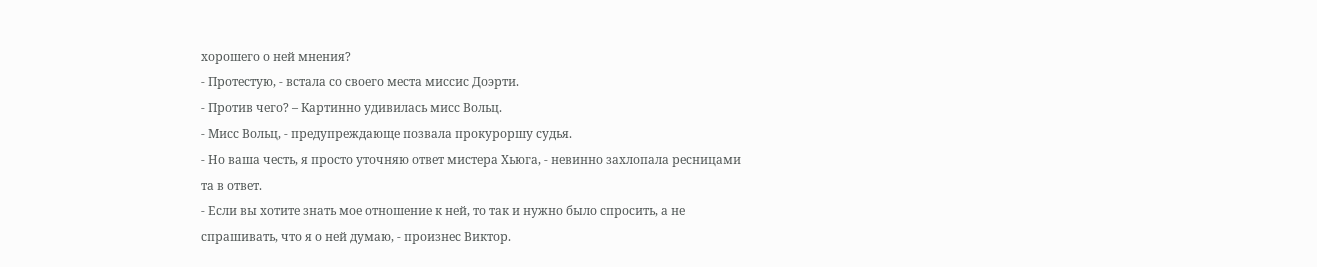хорошего о ней мнения?
- Протестую, - встала со своего места миссис Доэрти.
- Против чего? – Картинно удивилась мисс Вольц.
- Мисс Вольц, - предупреждающе позвала прокуроршу судья.
- Но ваша честь, я просто уточняю ответ мистера Хьюга, - невинно захлопала ресницами та в ответ.
- Если вы хотите знать мое отношение к ней, то так и нужно было спросить, а не спрашивать, что я о ней думаю, - произнес Виктор.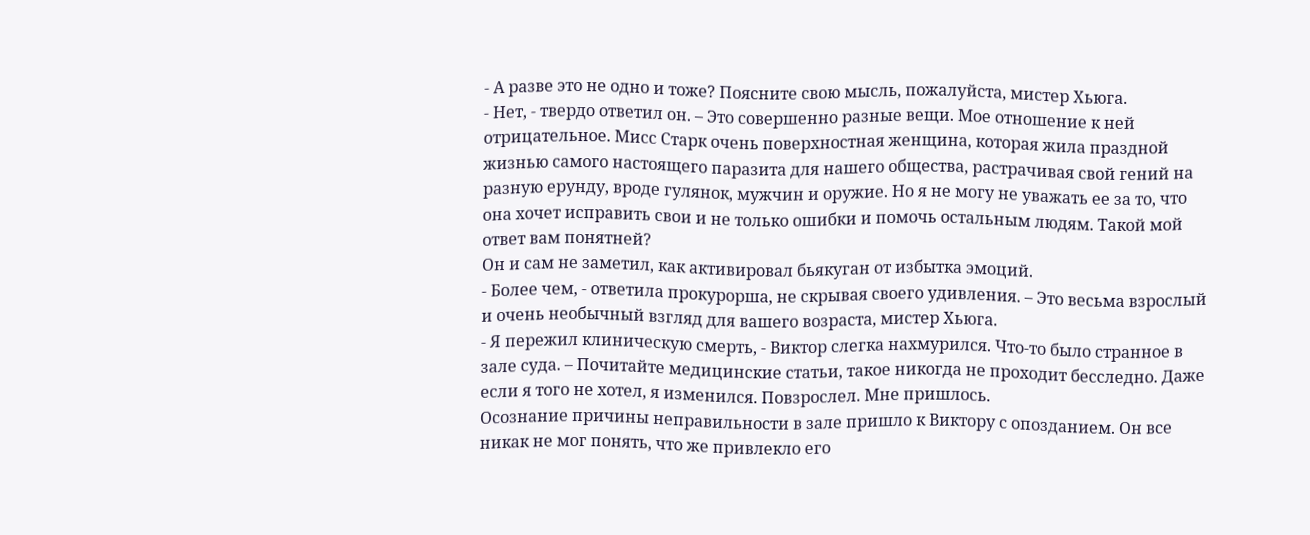- А разве это не одно и тоже? Поясните свою мысль, пожалуйста, мистер Хьюга.
- Нет, - твердо ответил он. – Это совершенно разные вещи. Мое отношение к ней отрицательное. Мисс Старк очень поверхностная женщина, которая жила праздной жизнью самого настоящего паразита для нашего общества, растрачивая свой гений на разную ерунду, вроде гулянок, мужчин и оружие. Но я не могу не уважать ее за то, что она хочет исправить свои и не только ошибки и помочь остальным людям. Такой мой ответ вам понятней?
Он и сам не заметил, как активировал бьякуган от избытка эмоций.
- Более чем, - ответила прокурорша, не скрывая своего удивления. – Это весьма взрослый и очень необычный взгляд для вашего возраста, мистер Хьюга.
- Я пережил клиническую смерть, - Виктор слегка нахмурился. Что-то было странное в зале суда. – Почитайте медицинские статьи, такое никогда не проходит бесследно. Даже если я того не хотел, я изменился. Повзрослел. Мне пришлось.
Осознание причины неправильности в зале пришло к Виктору с опозданием. Он все никак не мог понять, что же привлекло его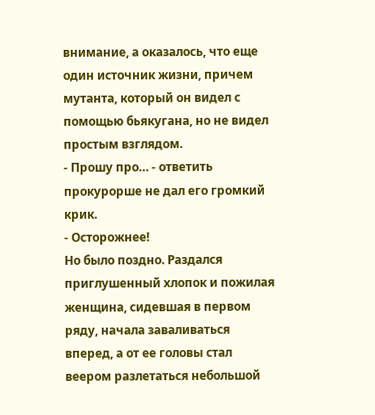внимание, а оказалось, что еще один источник жизни, причем мутанта, который он видел с помощью бьякугана, но не видел простым взглядом.
- Прошу про… - ответить прокурорше не дал его громкий крик.
- Осторожнее!
Но было поздно. Раздался приглушенный хлопок и пожилая женщина, сидевшая в первом ряду, начала заваливаться вперед, а от ее головы стал веером разлетаться небольшой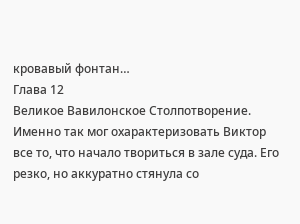кровавый фонтан…
Глава 12
Великое Вавилонское Столпотворение.
Именно так мог охарактеризовать Виктор все то, что начало твориться в зале суда. Его резко, но аккуратно стянула со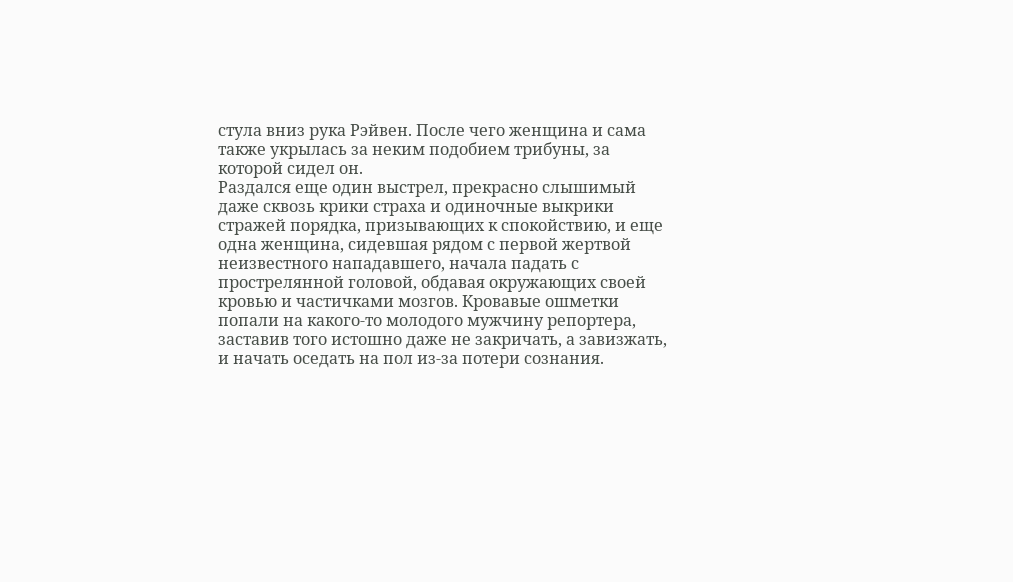стула вниз рука Рэйвен. После чего женщина и сама также укрылась за неким подобием трибуны, за которой сидел он.
Раздался еще один выстрел, прекрасно слышимый даже сквозь крики страха и одиночные выкрики стражей порядка, призывающих к спокойствию, и еще одна женщина, сидевшая рядом с первой жертвой неизвестного нападавшего, начала падать с прострелянной головой, обдавая окружающих своей кровью и частичками мозгов. Кровавые ошметки попали на какого-то молодого мужчину репортера, заставив того истошно даже не закричать, а завизжать, и начать оседать на пол из-за потери сознания.